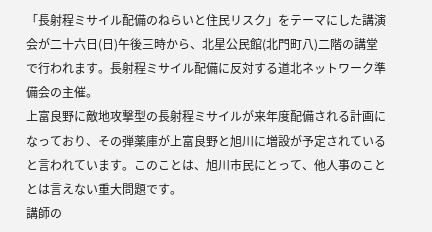「長射程ミサイル配備のねらいと住民リスク」をテーマにした講演会が二十六日(日)午後三時から、北星公民館(北門町八)二階の講堂で行われます。長射程ミサイル配備に反対する道北ネットワーク準備会の主催。
上富良野に敵地攻撃型の長射程ミサイルが来年度配備される計画になっており、その弾薬庫が上富良野と旭川に増設が予定されていると言われています。このことは、旭川市民にとって、他人事のこととは言えない重大問題です。
講師の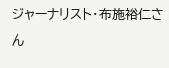ジャーナリスト・布施裕仁さん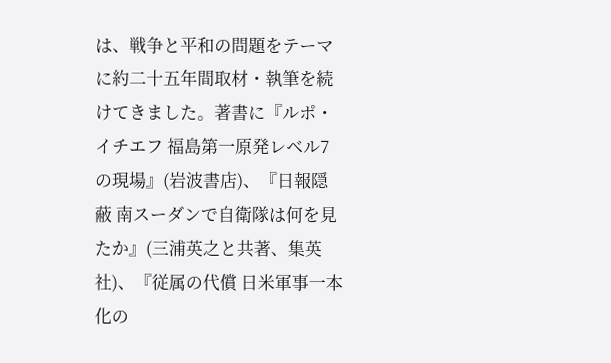は、戦争と平和の問題をテーマに約二十五年間取材・執筆を続けてきました。著書に『ルポ・イチエフ 福島第一原発レベル7の現場』(岩波書店)、『日報隠蔽 南スーダンで自衛隊は何を見たか』(三浦英之と共著、集英社)、『従属の代償 日米軍事一本化の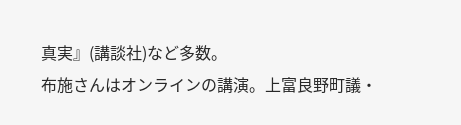真実』(講談社)など多数。
布施さんはオンラインの講演。上富良野町議・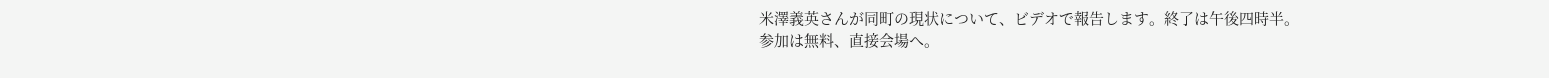米澤義英さんが同町の現状について、ビデオで報告します。終了は午後四時半。
参加は無料、直接会場へ。